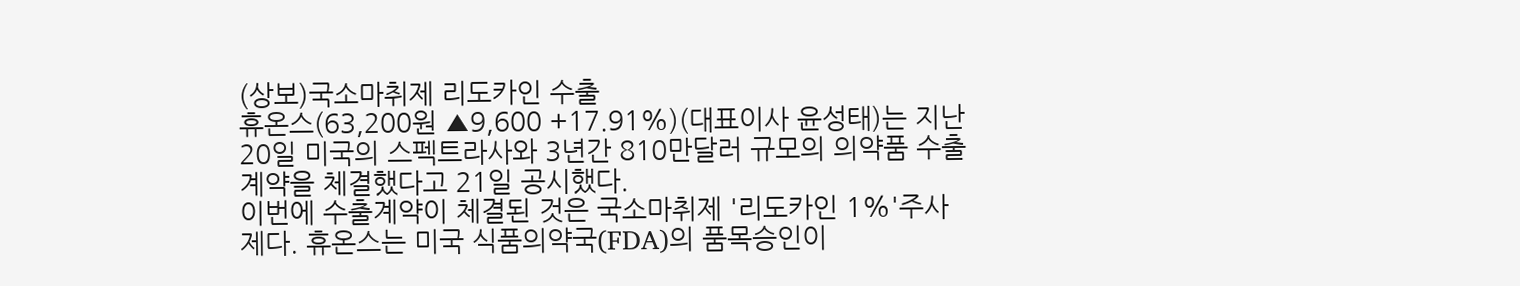(상보)국소마취제 리도카인 수출
휴온스(63,200원 ▲9,600 +17.91%)(대표이사 윤성태)는 지난 20일 미국의 스펙트라사와 3년간 810만달러 규모의 의약품 수출계약을 체결했다고 21일 공시했다.
이번에 수출계약이 체결된 것은 국소마취제 '리도카인 1%'주사제다. 휴온스는 미국 식품의약국(FDA)의 품목승인이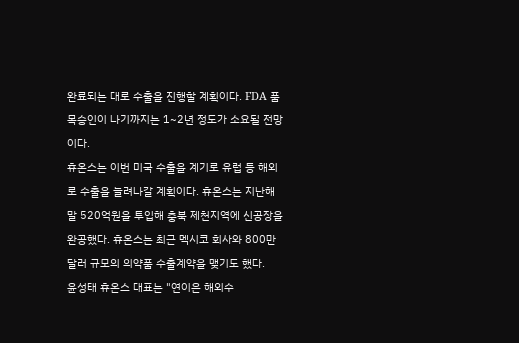완료되는 대로 수출을 진행할 계획이다. FDA 품목승인이 나기까지는 1~2년 정도가 소요될 전망이다.
휴온스는 이번 미국 수출을 계기로 유럽 등 해외로 수출을 늘려나갈 계획이다. 휴온스는 지난해 말 520억원을 투입해 충북 제천지역에 신공장을 완공했다. 휴온스는 최근 멕시코 회사와 800만달러 규모의 의약품 수출계약을 맺기도 했다.
윤성태 휴온스 대표는 "연이은 해외수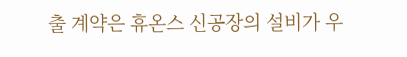출 계약은 휴온스 신공장의 설비가 우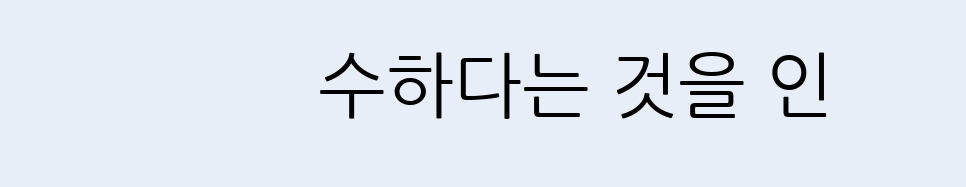수하다는 것을 인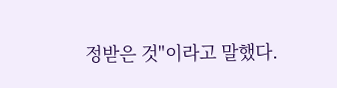정받은 것"이라고 말했다.